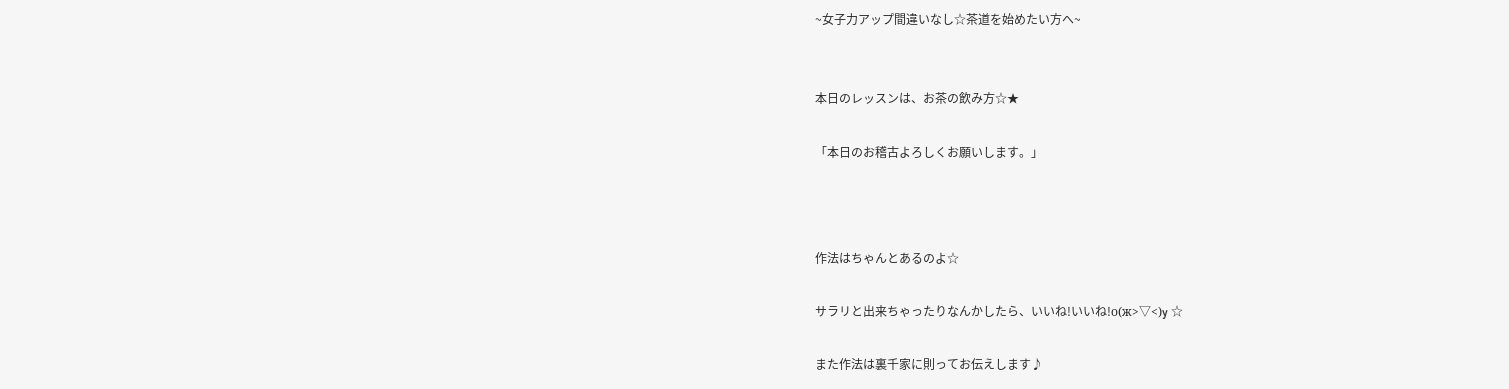~女子力アップ間違いなし☆茶道を始めたい方へ~


本日のレッスンは、お茶の飲み方☆★

「本日のお稽古よろしくお願いします。」



作法はちゃんとあるのよ☆

サラリと出来ちゃったりなんかしたら、いいね!いいね!о(ж>▽<)y ☆

また作法は裏千家に則ってお伝えします♪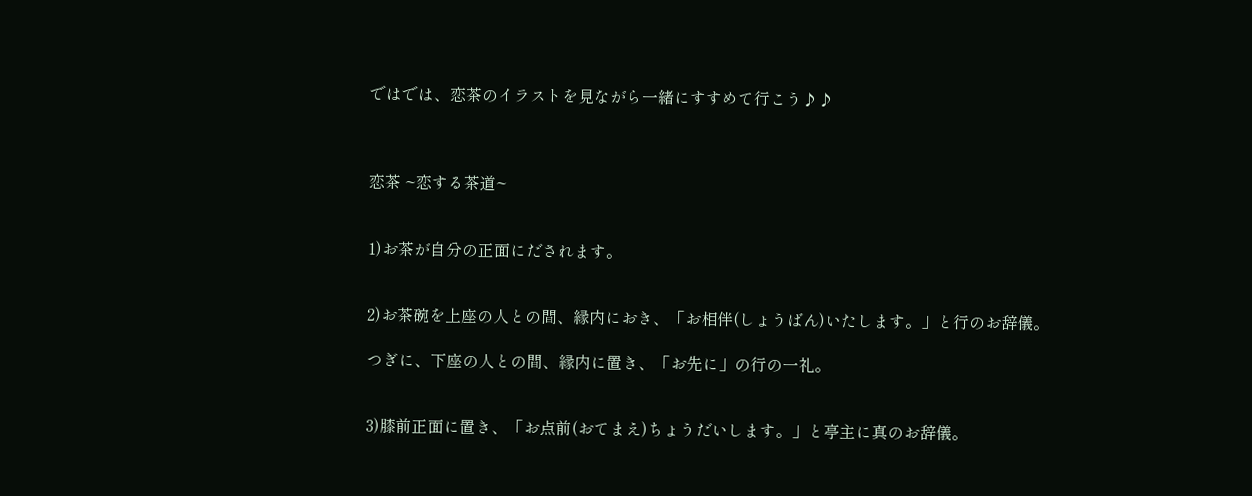ではでは、恋茶のイラストを見ながら一緒にすすめて行こう♪♪



恋茶 ~恋する茶道~


1)お茶が自分の正面にだされます。


2)お茶碗を上座の人との間、縁内におき、「お相伴(しょうばん)いたします。」と行のお辞儀。

つぎに、下座の人との間、縁内に置き、「お先に」の行の一礼。


3)膝前正面に置き、「お点前(おてまえ)ちょうだいします。」と亭主に真のお辞儀。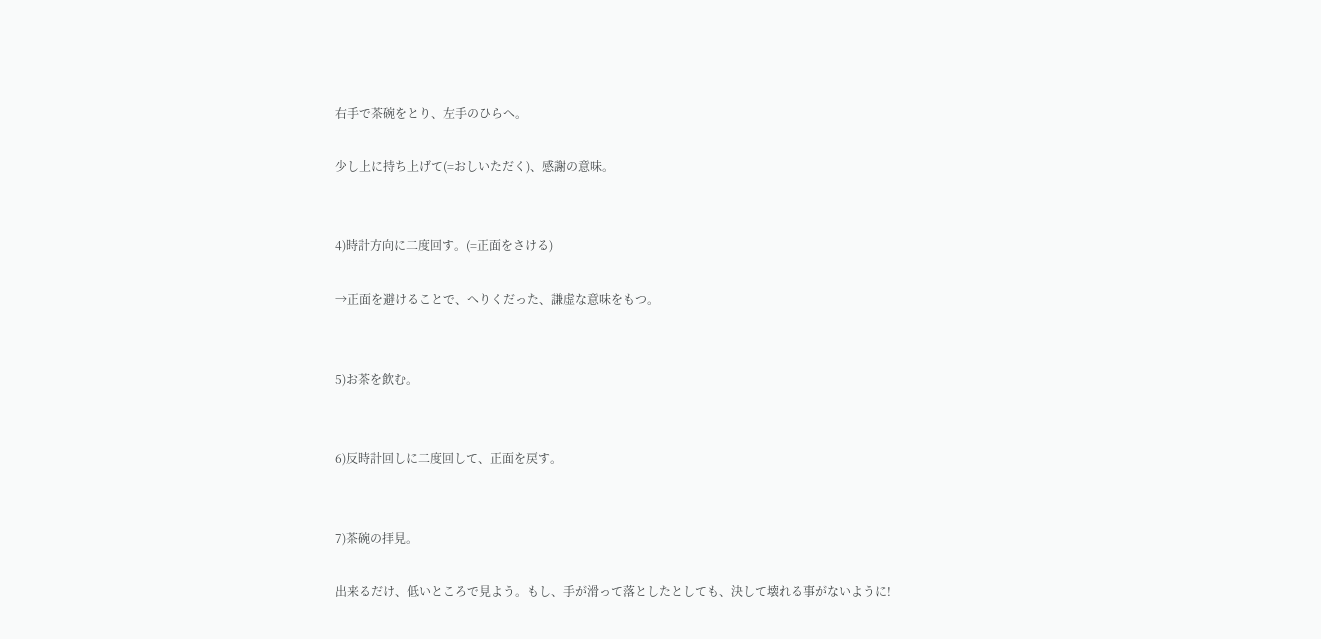右手で茶碗をとり、左手のひらへ。

少し上に持ち上げて(=おしいただく)、感謝の意味。


4)時計方向に二度回す。(=正面をさける)

→正面を避けることで、へりくだった、謙虚な意味をもつ。


5)お茶を飲む。


6)反時計回しに二度回して、正面を戻す。


7)茶碗の拝見。

出来るだけ、低いところで見よう。もし、手が滑って落としたとしても、決して壊れる事がないように!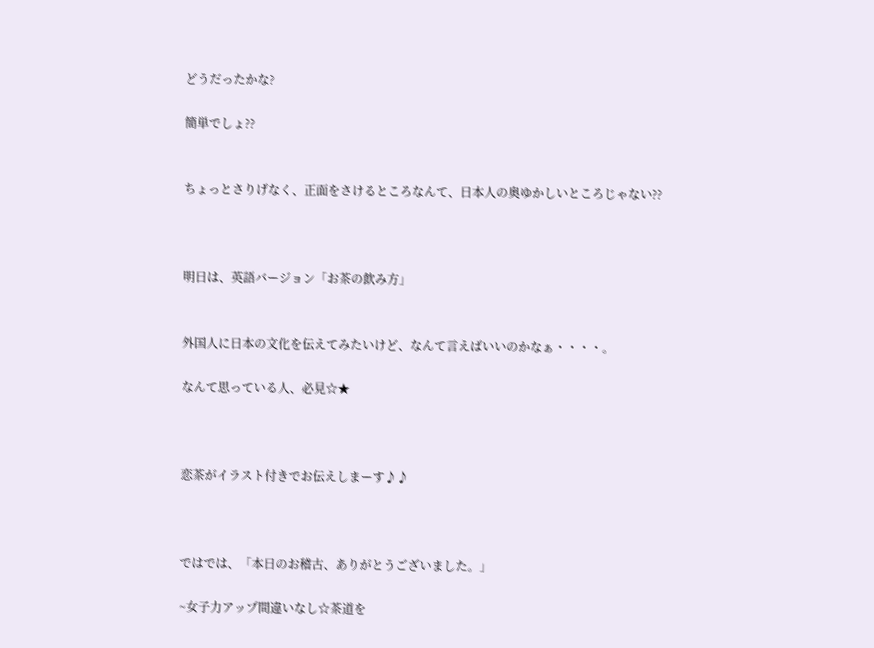どうだったかな?

簡単でしょ??


ちょっとさりげなく、正面をさけるところなんて、日本人の奥ゆかしいところじゃない??



明日は、英語バージョン「お茶の飲み方」


外国人に日本の文化を伝えてみたいけど、なんて言えばいいのかなぁ・・・・。

なんて思っている人、必見☆★



恋茶がイラスト付きでお伝えしまーす♪♪



ではでは、「本日のお稽古、ありがとうございました。」

~女子力アップ間違いなし☆茶道を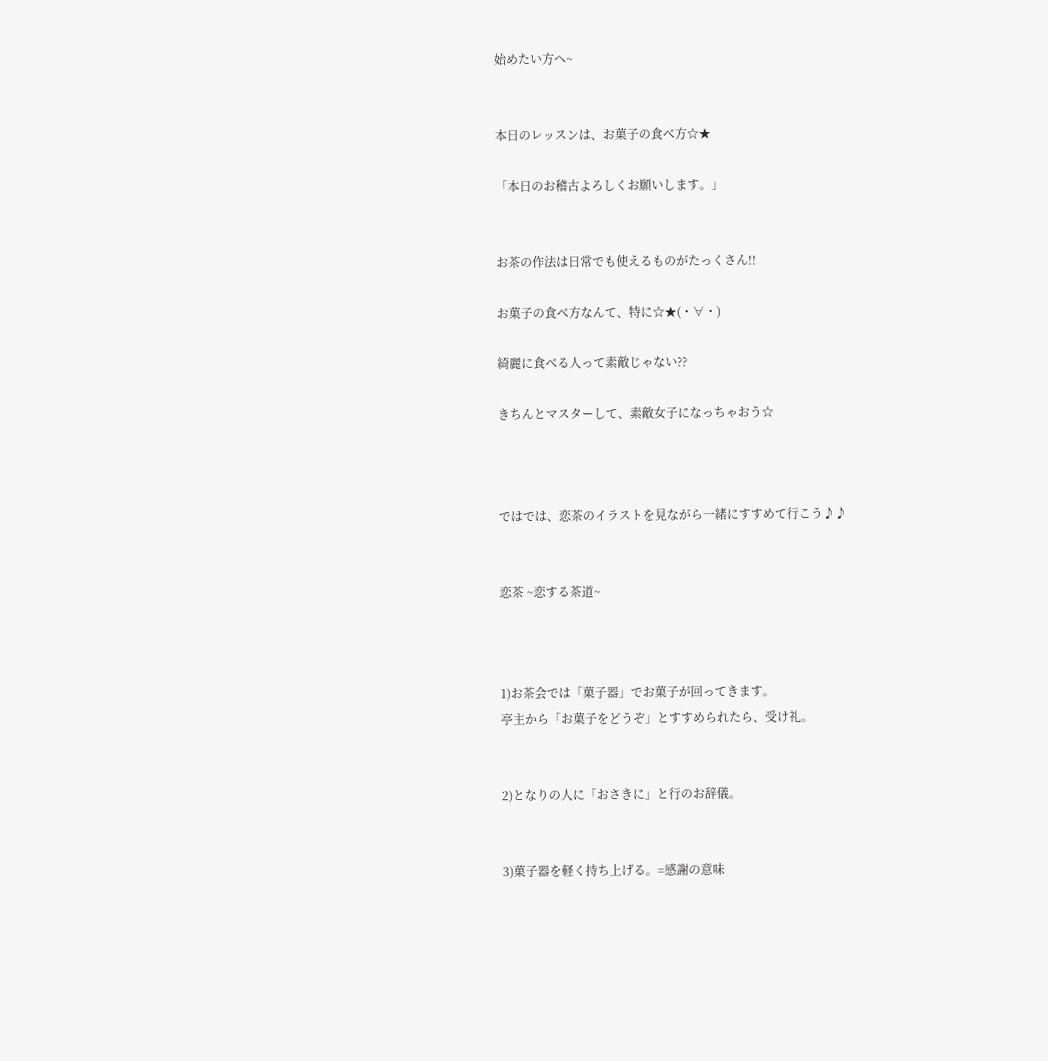始めたい方へ~


本日のレッスンは、お菓子の食べ方☆★

「本日のお稽古よろしくお願いします。」


お茶の作法は日常でも使えるものがたっくさん!!

お菓子の食べ方なんて、特に☆★(・∀・)

綺麗に食べる人って素敵じゃない??

きちんとマスターして、素敵女子になっちゃおう☆



ではでは、恋茶のイラストを見ながら一緒にすすめて行こう♪♪


恋茶 ~恋する茶道~



1)お茶会では「菓子器」でお菓子が回ってきます。
亭主から「お菓子をどうぞ」とすすめられたら、受け礼。


2)となりの人に「おさきに」と行のお辞儀。


3)菓子器を軽く持ち上げる。=感謝の意味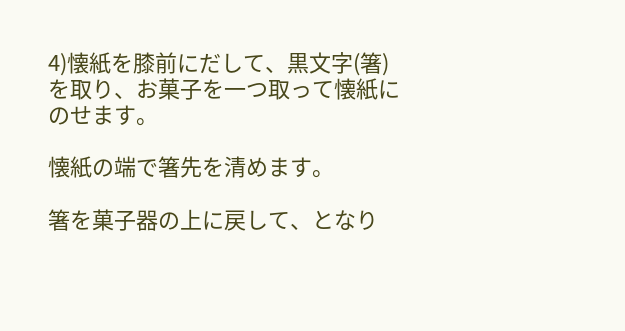4)懐紙を膝前にだして、黒文字(箸)を取り、お菓子を一つ取って懐紙にのせます。

懐紙の端で箸先を清めます。

箸を菓子器の上に戻して、となり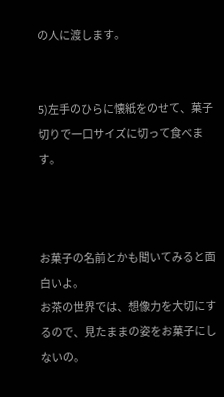の人に渡します。


5)左手のひらに懐紙をのせて、菓子切りで一口サイズに切って食べます。



お菓子の名前とかも聞いてみると面白いよ。
お茶の世界では、想像力を大切にするので、見たままの姿をお菓子にしないの。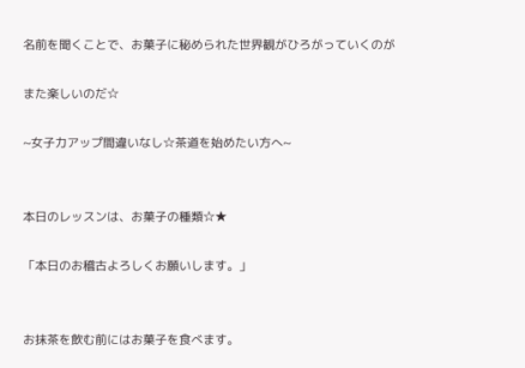名前を聞くことで、お菓子に秘められた世界観がひろがっていくのが

また楽しいのだ☆

~女子力アップ間違いなし☆茶道を始めたい方へ~


本日のレッスンは、お菓子の種類☆★

「本日のお稽古よろしくお願いします。」


お抹茶を飲む前にはお菓子を食べます。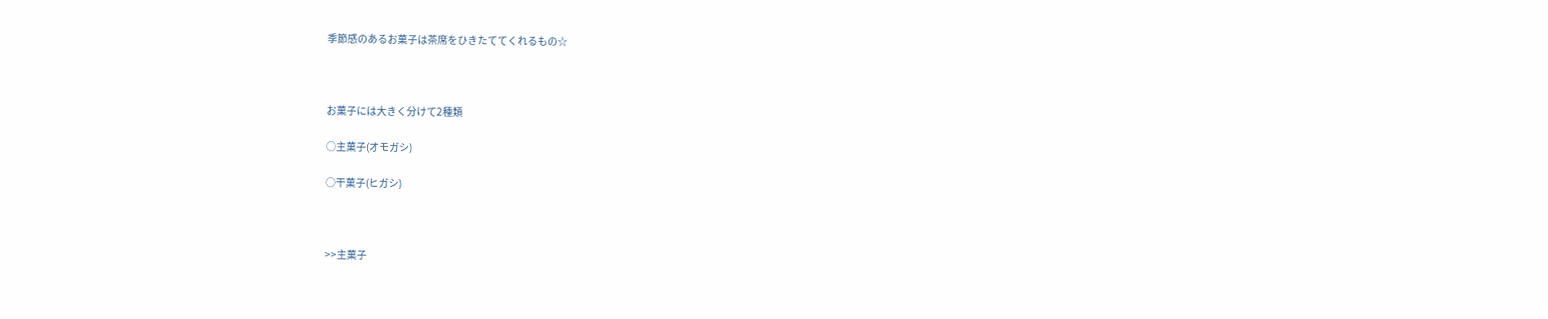季節感のあるお菓子は茶席をひきたててくれるもの☆



お菓子には大きく分けて2種類

○主菓子(オモガシ)

○干菓子(ヒガシ)



>>主菓子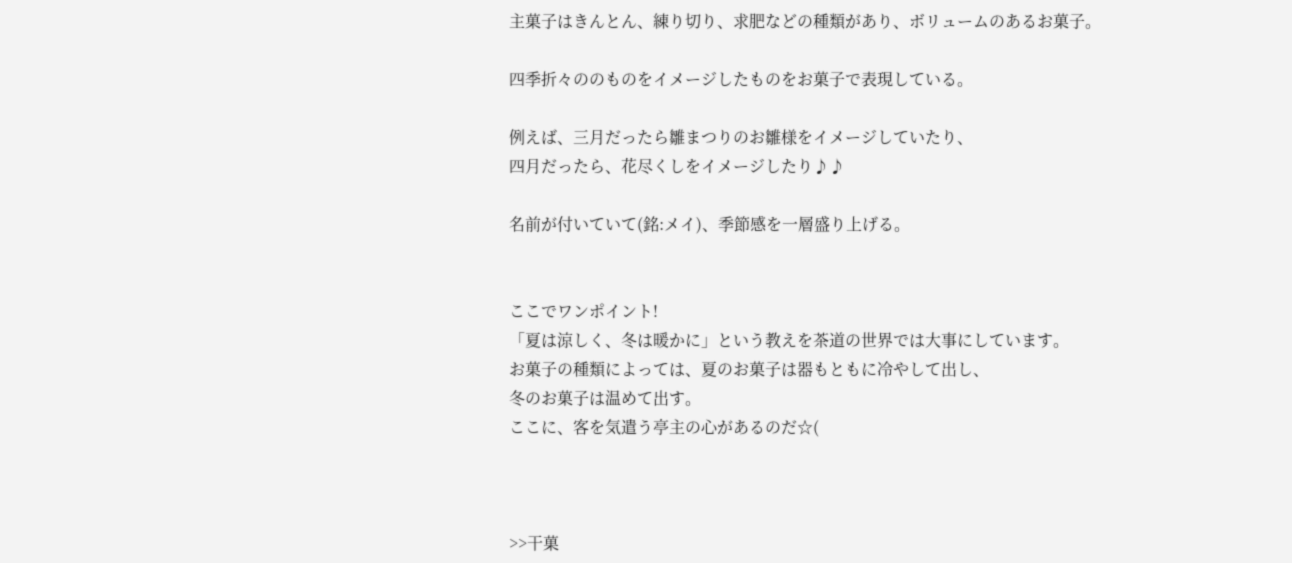主菓子はきんとん、練り切り、求肥などの種類があり、ボリュームのあるお菓子。

四季折々ののものをイメージしたものをお菓子で表現している。

例えば、三月だったら雛まつりのお雛様をイメージしていたり、
四月だったら、花尽くしをイメージしたり♪♪

名前が付いていて(銘:メイ)、季節感を一層盛り上げる。


ここでワンポイント!
「夏は涼しく、冬は暖かに」という教えを茶道の世界では大事にしています。
お菓子の種類によっては、夏のお菓子は器もともに冷やして出し、
冬のお菓子は温めて出す。
ここに、客を気遣う亭主の心があるのだ☆(



>>干菓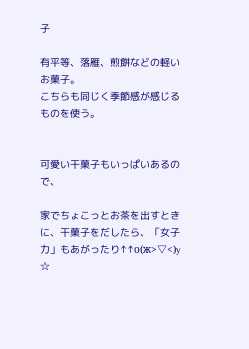子

有平等、落雁、煎餅などの軽いお菓子。
こちらも同じく季節感が感じるものを使う。


可愛い干菓子もいっぱいあるので、

家でちょこっとお茶を出すときに、干菓子をだしたら、「女子力」もあがったり↑↑о(ж>▽<)y ☆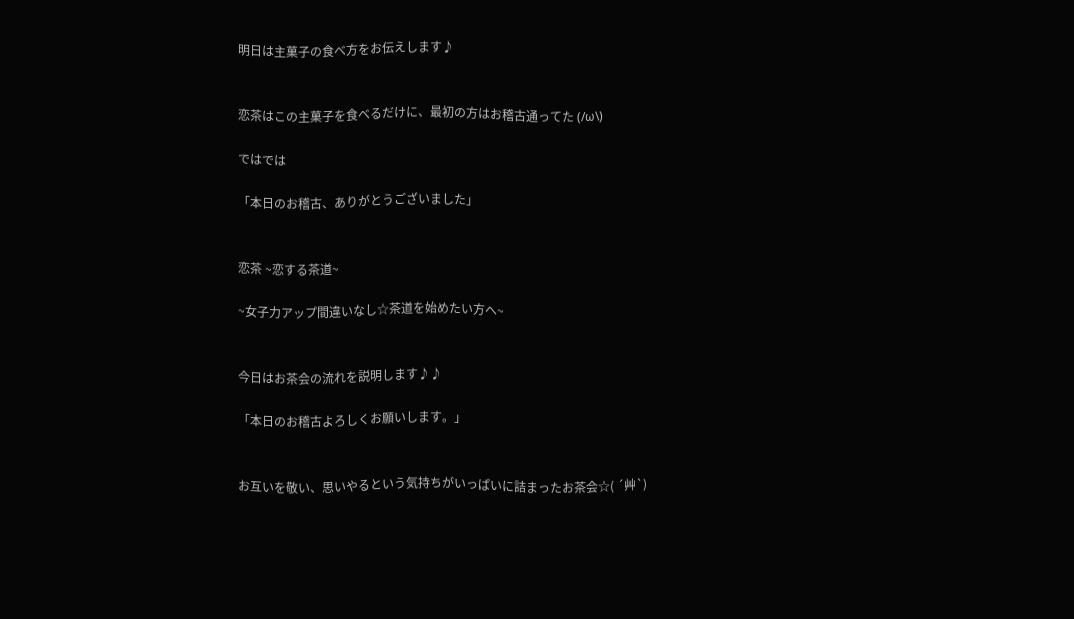明日は主菓子の食べ方をお伝えします♪


恋茶はこの主菓子を食べるだけに、最初の方はお稽古通ってた (/ω\)

ではでは

「本日のお稽古、ありがとうございました」


恋茶 ~恋する茶道~

~女子力アップ間違いなし☆茶道を始めたい方へ~


今日はお茶会の流れを説明します♪♪

「本日のお稽古よろしくお願いします。」


お互いを敬い、思いやるという気持ちがいっぱいに詰まったお茶会☆( ´艸`)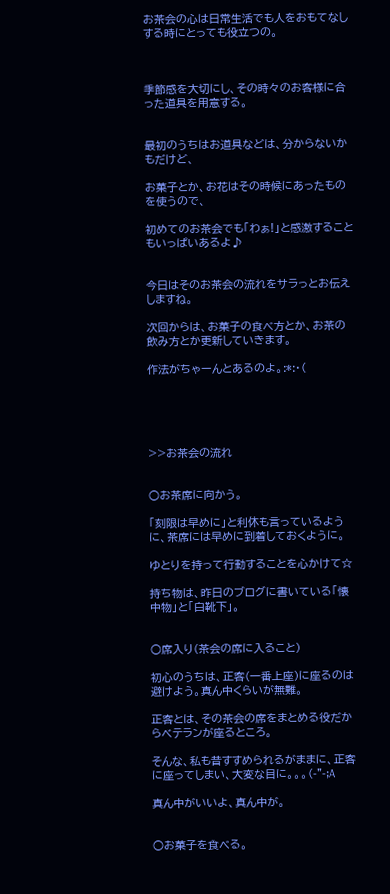お茶会の心は日常生活でも人をおもてなしする時にとっても役立つの。



季節感を大切にし、その時々のお客様に合った道具を用意する。


最初のうちはお道具などは、分からないかもだけど、

お菓子とか、お花はその時候にあったものを使うので、

初めてのお茶会でも「わぁ!」と感激することもいっぱいあるよ♪


今日はそのお茶会の流れをサラっとお伝えしますね。

次回からは、お菓子の食べ方とか、お茶の飲み方とか更新していきます。

作法がちゃーんとあるのよ。:*:・(





>>お茶会の流れ


○お茶席に向かう。

「刻限は早めに」と利休も言っているように、茶席には早めに到着しておくように。

ゆとりを持って行動することを心かけて☆

持ち物は、昨日のブログに書いている「懐中物」と「白靴下」。


○席入り(茶会の席に入ること)

初心のうちは、正客(一番上座)に座るのは避けよう。真ん中くらいが無難。

正客とは、その茶会の席をまとめる役だからベテランが座るところ。

そんな、私も昔すすめられるがままに、正客に座ってしまい、大変な目に。。。(-"-;A

真ん中がいいよ、真ん中が。


○お菓子を食べる。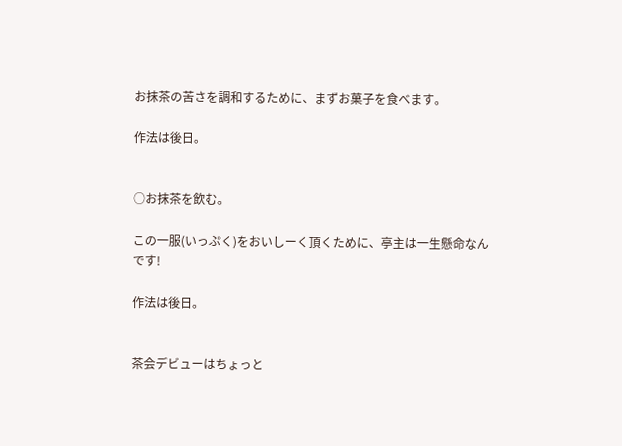お抹茶の苦さを調和するために、まずお菓子を食べます。

作法は後日。


○お抹茶を飲む。

この一服(いっぷく)をおいしーく頂くために、亭主は一生懸命なんです!

作法は後日。


茶会デビューはちょっと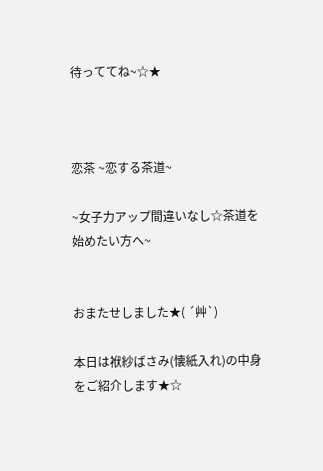待っててね~☆★



恋茶 ~恋する茶道~

~女子力アップ間違いなし☆茶道を始めたい方へ~


おまたせしました★( ´艸`)

本日は袱紗ばさみ(懐紙入れ)の中身をご紹介します★☆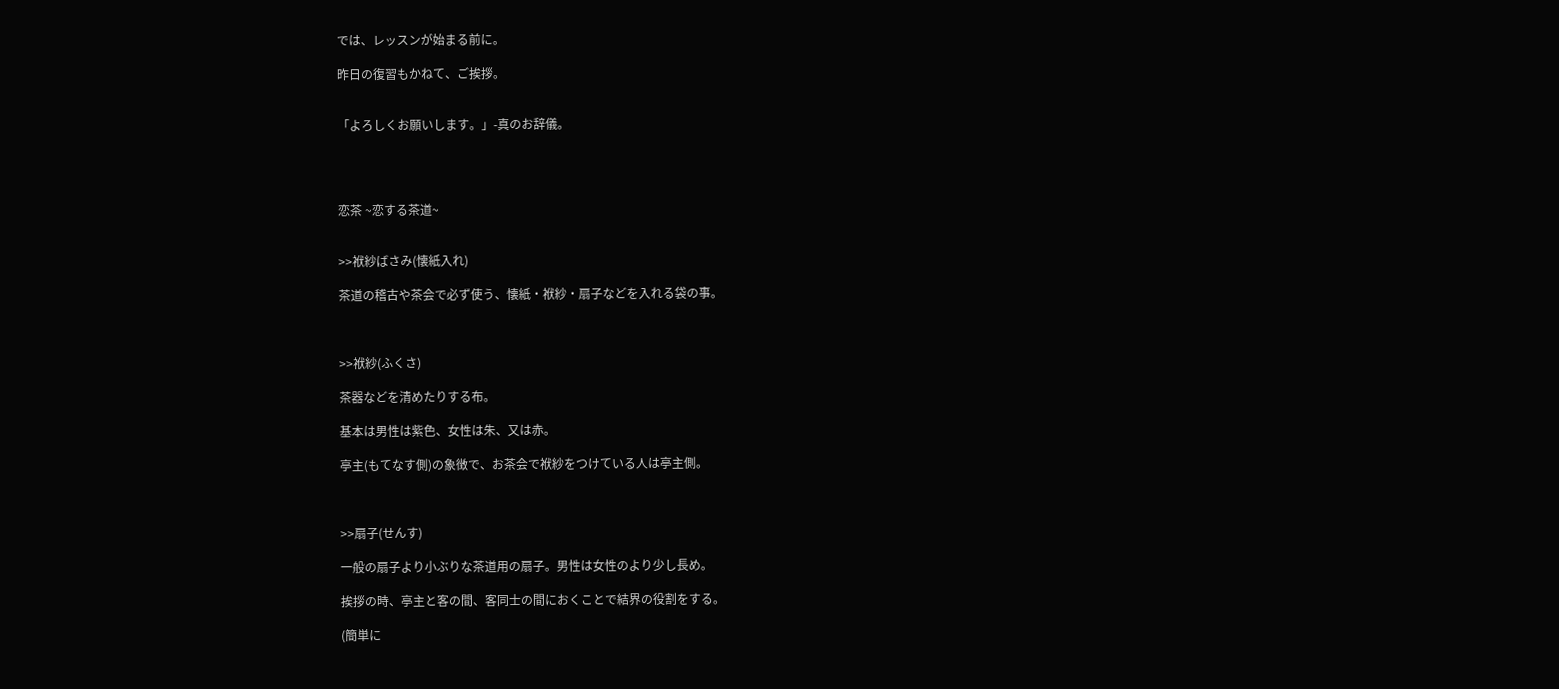では、レッスンが始まる前に。

昨日の復習もかねて、ご挨拶。


「よろしくお願いします。」-真のお辞儀。




恋茶 ~恋する茶道~


>>袱紗ばさみ(懐紙入れ)

茶道の稽古や茶会で必ず使う、懐紙・袱紗・扇子などを入れる袋の事。



>>袱紗(ふくさ)

茶器などを清めたりする布。

基本は男性は紫色、女性は朱、又は赤。

亭主(もてなす側)の象徴で、お茶会で袱紗をつけている人は亭主側。



>>扇子(せんす)

一般の扇子より小ぶりな茶道用の扇子。男性は女性のより少し長め。

挨拶の時、亭主と客の間、客同士の間におくことで結界の役割をする。

(簡単に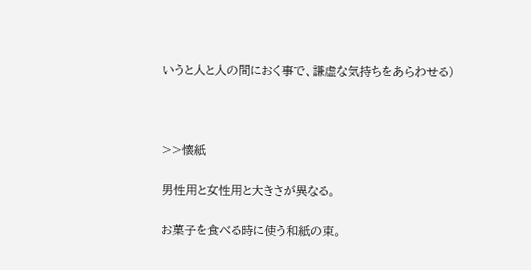いうと人と人の間におく事で、謙虚な気持ちをあらわせる)



>>懐紙

男性用と女性用と大きさが異なる。

お菓子を食べる時に使う和紙の束。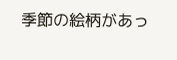季節の絵柄があっ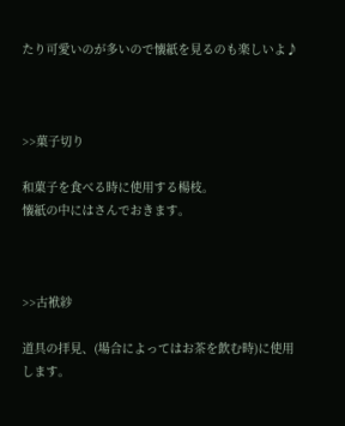たり可愛いのが多いので懐紙を見るのも楽しいよ♪



>>菓子切り

和菓子を食べる時に使用する楊枝。
懐紙の中にはさんでおきます。



>>古袱紗

道具の拝見、(場合によってはお茶を飲む時)に使用します。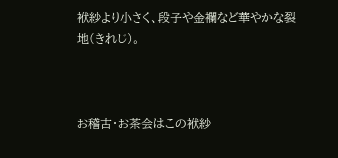袱紗より小さく、段子や金襴など華やかな裂地(きれじ)。



お稽古・お茶会はこの袱紗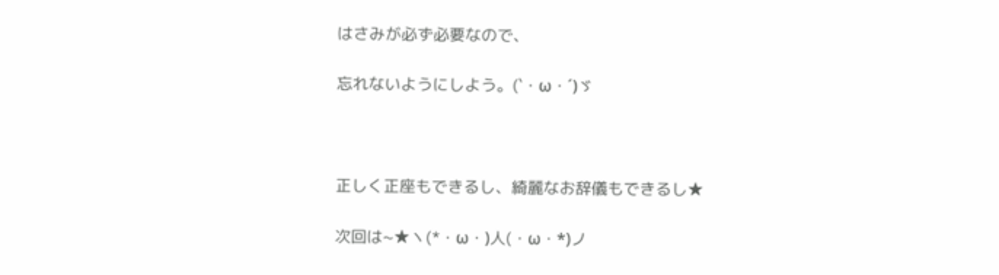はさみが必ず必要なので、

忘れないようにしよう。(`・ω・´)ゞ



正しく正座もできるし、綺麗なお辞儀もできるし★

次回は~★ヽ(*・ω・)人(・ω・*)ノ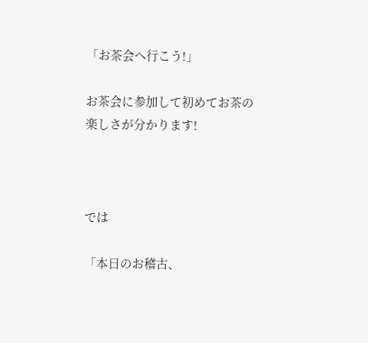「お茶会へ行こう!」

お茶会に参加して初めてお茶の楽しさが分かります!



では

「本日のお稽古、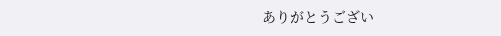ありがとうござい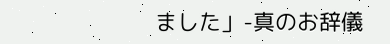ました」-真のお辞儀